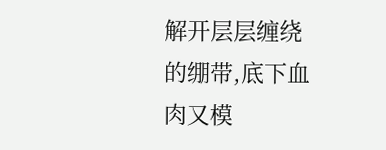解开层层缠绕的绷带,底下血肉又模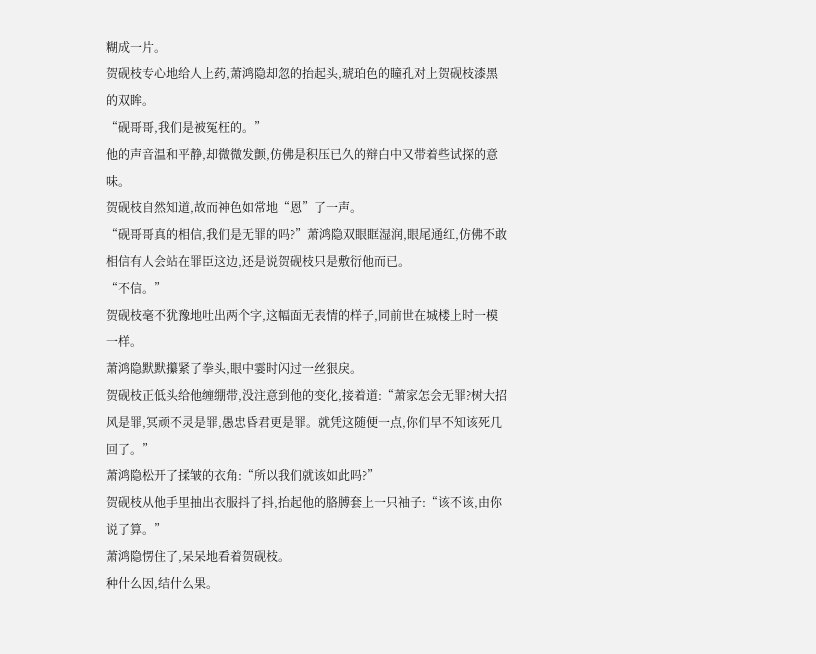糊成一片。
贺砚枝专心地给人上药,萧鸿隐却忽的抬起头,琥珀色的瞳孔对上贺砚枝漆黑的双眸。
“砚哥哥,我们是被冤枉的。”
他的声音温和平静,却微微发颤,仿佛是积压已久的辩白中又带着些试探的意味。
贺砚枝自然知道,故而神色如常地“恩”了一声。
“砚哥哥真的相信,我们是无罪的吗?”萧鸿隐双眼眶湿润,眼尾通红,仿佛不敢相信有人会站在罪臣这边,还是说贺砚枝只是敷衍他而已。
“不信。”
贺砚枝毫不犹豫地吐出两个字,这幅面无表情的样子,同前世在城楼上时一模一样。
萧鸿隐默默攥紧了拳头,眼中霎时闪过一丝狠戾。
贺砚枝正低头给他缠绷带,没注意到他的变化,接着道:“萧家怎会无罪?树大招风是罪,冥顽不灵是罪,愚忠昏君更是罪。就凭这随便一点,你们早不知该死几回了。”
萧鸿隐松开了揉皱的衣角:“所以我们就该如此吗?”
贺砚枝从他手里抽出衣服抖了抖,抬起他的胳膊套上一只袖子:“该不该,由你说了算。”
萧鸿隐愣住了,呆呆地看着贺砚枝。
种什么因,结什么果。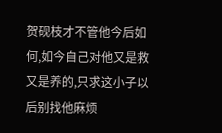贺砚枝才不管他今后如何,如今自己对他又是救又是养的,只求这小子以后别找他麻烦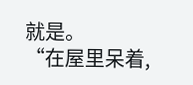就是。
“在屋里呆着,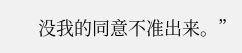没我的同意不准出来。”